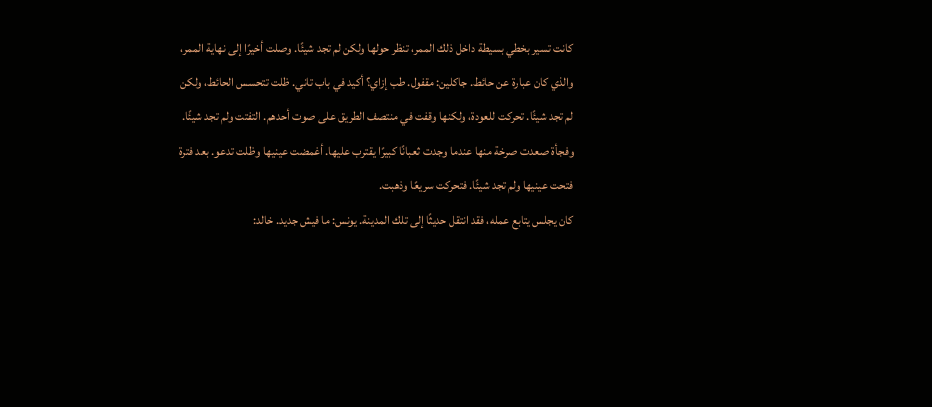كانت تسير بخطي بسيطة داخل ذلك الممر، تنظر حولها ولكن لم تجد شيئًا. وصلت أخيرًا إلى نهاية الممر، والذي كان عبارة عن حائط. جاكلين: مقفول. طب إزاي؟ أكيد في باب تاني. ظلت تتحسس الحائط، ولكن لم تجد شيئًا. تحركت للعودة، ولكنها وقفت في منتصف الطريق على صوت أحدهم. التفتت ولم تجد شيئًا. وفجأة صعدت صرخة منها عندما وجدت ثعبانًا كبيرًا يقترب عليها. أغمضت عينيها وظلت تدعو. بعد فترة فتحت عينيها ولم تجد شيئًا. فتحركت سريعًا وذهبت.
كان يجلس يتابع عمله، فقد انتقل حديثًا إلى تلك المدينة. يونس: ما فيش جديد. خالد: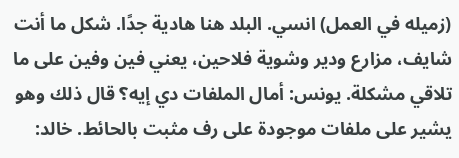(زميله في العمل) انسي. البلد هنا هادية جدًا. شكل ما أنت شايف، مزارع ودير وشوية فلاحين، يعني فين وفين على ما تلاقي مشكلة. يونس: أمال الملفات دي إيه؟ قال ذلك وهو يشير على ملفات موجودة على رف مثبت بالحائط. خالد: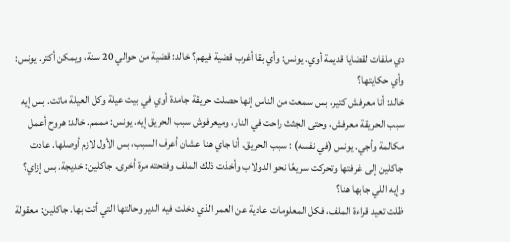دي ملفات لقضايا قديمة أوي. يونس: وأي بقا أغرب قضية فيهم؟ خالد: قضية من حوالي 20 سنة، ويمكن أكتر. يونس: وأي حكايتها؟
خالد: أنا معرفش كتير، بس سمعت من الناس إنها حصلت حريقة جامدة أوي في بيت عيلة وكل العيلة ماتت. بس إيه سبب الحريقة معرفش، وحتى الجثث راحت في النار، وميعرفوش سبب الحريق إيه. يونس: مممم. خالد: هروح أعمل مكالمة وأجي. يونس (في نفسه) : سبب الحريق. أنا جاي هنا عشان أعرف السبب، بس الأول لازم أوصلها. عادت جاكلين إلى غرفتها وتحركت سريعًا نحو الدولاب وأخذت ذلك الملف وفتحته مرة أخرى. جاكلين: خديجة. بس إزاي؟ وإيه اللي جابها هنا؟
ظلت تعيد قراءة الملف، فكل المعلومات عادية عن العمر الذي دخلت فيه الدير وحالتها التي أتت بها. جاكلين: معقولة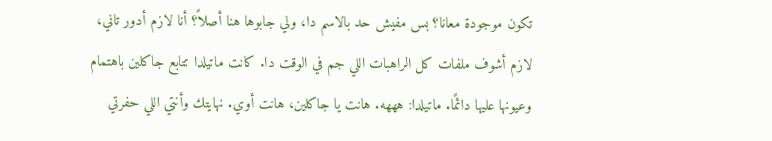تكون موجودة معانا؟ بس مفيش حد بالاسم دا، ولي جابوها هنا أصلاً؟ أنا لازم أدور تاني، لازم أشوف ملفات كل الراهبات اللي جم في الوقت دا. كانت ماتيلدا تتابع جاكلين باهتمام وعيونها عليها دائمًا. ماتيلدا: هههه. هانت يا جاكلين، هانت أوي. نهايتك وأنتي اللي حفرتي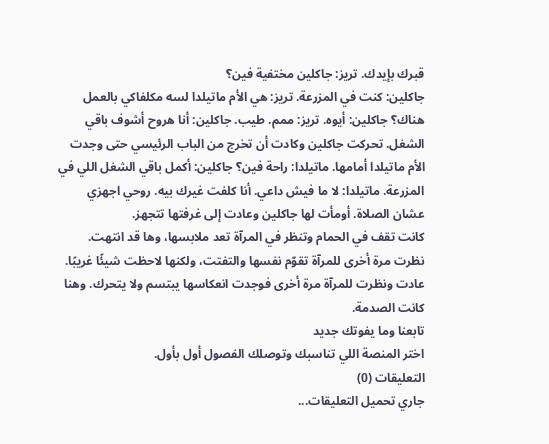قبرك بإيدك. تريز: جاكلين مختفية فين؟
جاكلين: كنت في المزرعة. تريز: هي الأم ماتيلدا لسه مكلفاكي بالعمل هناك؟ جاكلين: أيوه. تريز: ممم. طيب. جاكلين: أنا هروح أشوف باقي الشغل. تحركت جاكلين وكادت أن تخرج من الباب الرئيسي حتى وجدت الأم ماتيلدا أمامها. ماتيلدا: راحة فين؟ جاكلين: أكمل باقي الشغل اللي في المزرعة. ماتيلدا: لا ما فيش داعي. أنا كلفت غيرك بيه. روحي اجهزي عشان الصلاة. أومأت لها جاكلين وعادت إلى غرفتها تتجهز.
كانت تقف في الحمام وتنظر في المرآة تعد ملابسها، وها قد انتهت. نظرت مرة أخرى للمرآة تقوّم نفسها والتفتت، ولكنها لاحظت شيئًا غريبًا. عادت ونظرت للمرآة مرة أخرى فوجدت انعكاسها يبتسم ولا يتحرك. وهنا كانت الصدمة.
تابعنا وما يفوتك جديد
اختر المنصة اللي تناسبك وتوصلك الفصول أول بأول.
التعليقات (0)
جاري تحميل التعليقات...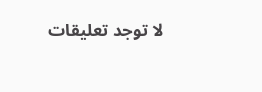لا توجد تعليقات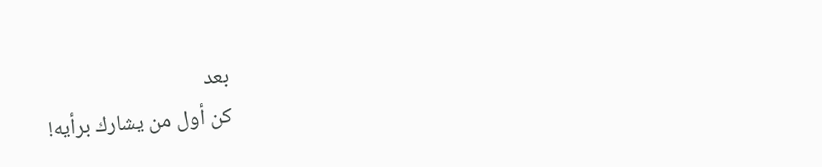بعد
كن أول من يشارك برأيه!